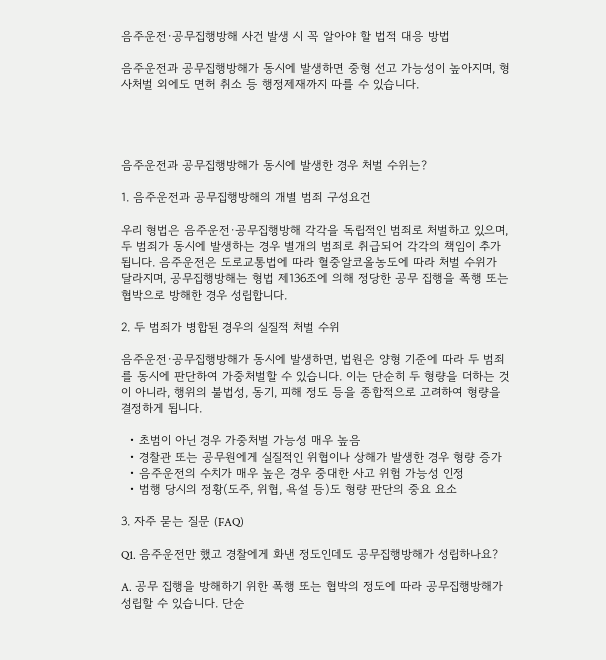음주운전·공무집행방해 사건 발생 시 꼭 알아야 할 법적 대응 방법

음주운전과 공무집행방해가 동시에 발생하면 중형 선고 가능성이 높아지며, 형사처벌 외에도 면허 취소 등 행정제재까지 따를 수 있습니다.




음주운전과 공무집행방해가 동시에 발생한 경우 처벌 수위는?

1. 음주운전과 공무집행방해의 개별 범죄 구성요건

우리 형법은 음주운전·공무집행방해 각각을 독립적인 범죄로 처벌하고 있으며, 두 범죄가 동시에 발생하는 경우 별개의 범죄로 취급되어 각각의 책임이 추가됩니다. 음주운전은 도로교통법에 따라 혈중알코올농도에 따라 처벌 수위가 달라지며, 공무집행방해는 형법 제136조에 의해 정당한 공무 집행을 폭행 또는 협박으로 방해한 경우 성립합니다.

2. 두 범죄가 병합된 경우의 실질적 처벌 수위

음주운전·공무집행방해가 동시에 발생하면, 법원은 양형 기준에 따라 두 범죄를 동시에 판단하여 가중처벌할 수 있습니다. 이는 단순히 두 형량을 더하는 것이 아니라, 행위의 불법성, 동기, 피해 정도 등을 종합적으로 고려하여 형량을 결정하게 됩니다.

  • 초범이 아닌 경우 가중처벌 가능성 매우 높음
  • 경찰관 또는 공무원에게 실질적인 위협이나 상해가 발생한 경우 형량 증가
  • 음주운전의 수치가 매우 높은 경우 중대한 사고 위험 가능성 인정
  • 범행 당시의 정황(도주, 위협, 욕설 등)도 형량 판단의 중요 요소

3. 자주 묻는 질문 (FAQ)

Q1. 음주운전만 했고 경찰에게 화낸 정도인데도 공무집행방해가 성립하나요?

A. 공무 집행을 방해하기 위한 폭행 또는 협박의 정도에 따라 공무집행방해가 성립할 수 있습니다. 단순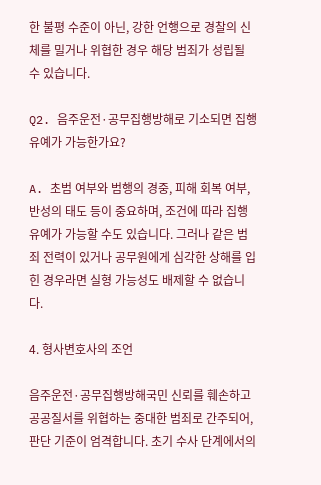한 불평 수준이 아닌, 강한 언행으로 경찰의 신체를 밀거나 위협한 경우 해당 범죄가 성립될 수 있습니다.

Q2. 음주운전·공무집행방해로 기소되면 집행유예가 가능한가요?

A. 초범 여부와 범행의 경중, 피해 회복 여부, 반성의 태도 등이 중요하며, 조건에 따라 집행유예가 가능할 수도 있습니다. 그러나 같은 범죄 전력이 있거나 공무원에게 심각한 상해를 입힌 경우라면 실형 가능성도 배제할 수 없습니다.

4. 형사변호사의 조언

음주운전·공무집행방해국민 신뢰를 훼손하고 공공질서를 위협하는 중대한 범죄로 간주되어, 판단 기준이 엄격합니다. 초기 수사 단계에서의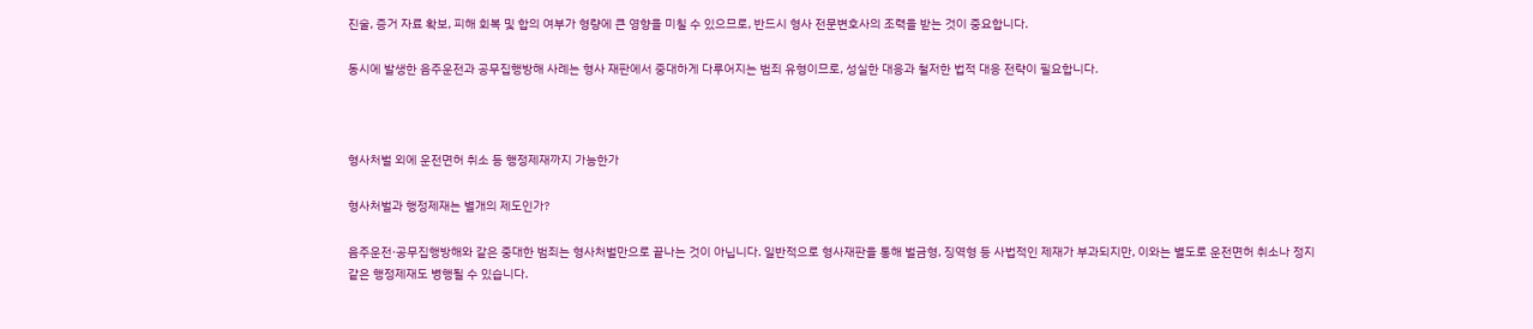진술, 증거 자료 확보, 피해 회복 및 합의 여부가 형량에 큰 영향을 미칠 수 있으므로, 반드시 형사 전문변호사의 조력을 받는 것이 중요합니다.

동시에 발생한 음주운전과 공무집행방해 사례는 형사 재판에서 중대하게 다루어지는 범죄 유형이므로, 성실한 대응과 철저한 법적 대응 전략이 필요합니다.



형사처벌 외에 운전면허 취소 등 행정제재까지 가능한가

형사처벌과 행정제재는 별개의 제도인가?

음주운전·공무집행방해와 같은 중대한 범죄는 형사처벌만으로 끝나는 것이 아닙니다. 일반적으로 형사재판을 통해 벌금형, 징역형 등 사법적인 제재가 부과되지만, 이와는 별도로 운전면허 취소나 정지 같은 행정제재도 병행될 수 있습니다.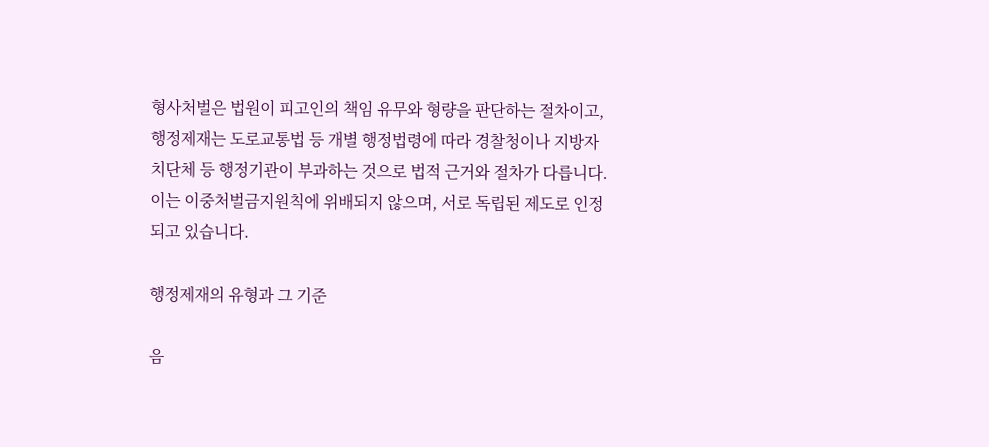형사처벌은 법원이 피고인의 책임 유무와 형량을 판단하는 절차이고, 행정제재는 도로교통법 등 개별 행정법령에 따라 경찰청이나 지방자치단체 등 행정기관이 부과하는 것으로 법적 근거와 절차가 다릅니다. 이는 이중처벌금지원칙에 위배되지 않으며, 서로 독립된 제도로 인정되고 있습니다.

행정제재의 유형과 그 기준

음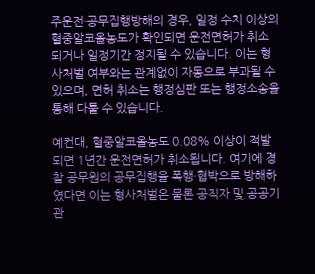주운전·공무집행방해의 경우, 일정 수치 이상의 혈중알코올농도가 확인되면 운전면허가 취소되거나 일정기간 정지될 수 있습니다. 이는 형사처벌 여부와는 관계없이 자동으로 부과될 수 있으며, 면허 취소는 행정심판 또는 행정소송을 통해 다툴 수 있습니다.

예컨대, 혈중알코올농도 0.08% 이상이 적발되면 1년간 운전면허가 취소됩니다. 여기에 경찰 공무원의 공무집행을 폭행·협박으로 방해하였다면 이는 형사처벌은 물론 공직자 및 공공기관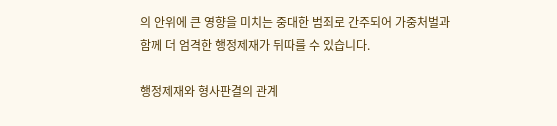의 안위에 큰 영향을 미치는 중대한 범죄로 간주되어 가중처벌과 함께 더 엄격한 행정제재가 뒤따를 수 있습니다.

행정제재와 형사판결의 관계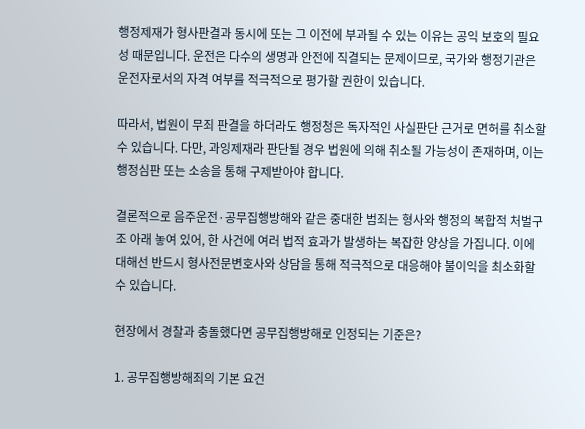행정제재가 형사판결과 동시에 또는 그 이전에 부과될 수 있는 이유는 공익 보호의 필요성 때문입니다. 운전은 다수의 생명과 안전에 직결되는 문제이므로, 국가와 행정기관은 운전자로서의 자격 여부를 적극적으로 평가할 권한이 있습니다.

따라서, 법원이 무죄 판결을 하더라도 행정청은 독자적인 사실판단 근거로 면허를 취소할 수 있습니다. 다만, 과잉제재라 판단될 경우 법원에 의해 취소될 가능성이 존재하며, 이는 행정심판 또는 소송을 통해 구제받아야 합니다.

결론적으로 음주운전·공무집행방해와 같은 중대한 범죄는 형사와 행정의 복합적 처벌구조 아래 놓여 있어, 한 사건에 여러 법적 효과가 발생하는 복잡한 양상을 가집니다. 이에 대해선 반드시 형사전문변호사와 상담을 통해 적극적으로 대응해야 불이익을 최소화할 수 있습니다.

현장에서 경찰과 충돌했다면 공무집행방해로 인정되는 기준은?

1. 공무집행방해죄의 기본 요건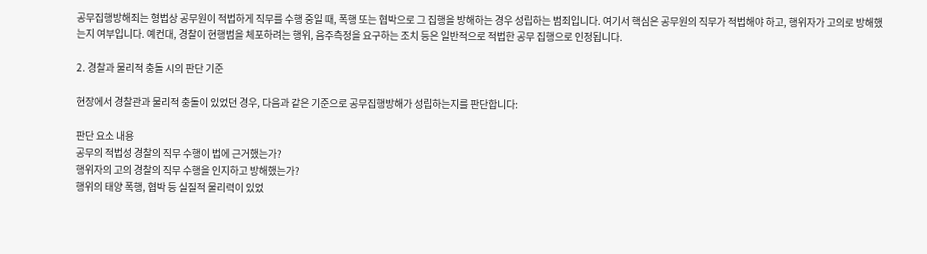공무집행방해죄는 형법상 공무원이 적법하게 직무를 수행 중일 때, 폭행 또는 협박으로 그 집행을 방해하는 경우 성립하는 범죄입니다. 여기서 핵심은 공무원의 직무가 적법해야 하고, 행위자가 고의로 방해했는지 여부입니다. 예컨대, 경찰이 현행범을 체포하려는 행위, 음주측정을 요구하는 조치 등은 일반적으로 적법한 공무 집행으로 인정됩니다.

2. 경찰과 물리적 충돌 시의 판단 기준

현장에서 경찰관과 물리적 충돌이 있었던 경우, 다음과 같은 기준으로 공무집행방해가 성립하는지를 판단합니다:

판단 요소 내용
공무의 적법성 경찰의 직무 수행이 법에 근거했는가?
행위자의 고의 경찰의 직무 수행을 인지하고 방해했는가?
행위의 태양 폭행, 협박 등 실질적 물리력이 있었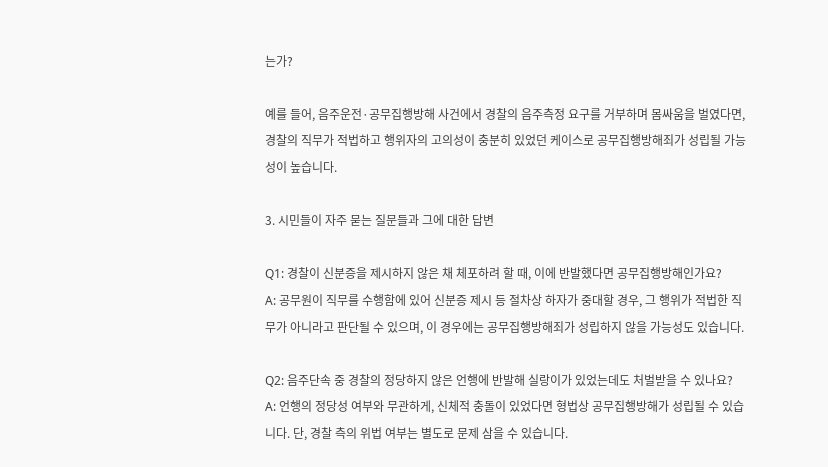는가?

예를 들어, 음주운전·공무집행방해 사건에서 경찰의 음주측정 요구를 거부하며 몸싸움을 벌였다면, 경찰의 직무가 적법하고 행위자의 고의성이 충분히 있었던 케이스로 공무집행방해죄가 성립될 가능성이 높습니다.

3. 시민들이 자주 묻는 질문들과 그에 대한 답변

Q1: 경찰이 신분증을 제시하지 않은 채 체포하려 할 때, 이에 반발했다면 공무집행방해인가요?
A: 공무원이 직무를 수행함에 있어 신분증 제시 등 절차상 하자가 중대할 경우, 그 행위가 적법한 직무가 아니라고 판단될 수 있으며, 이 경우에는 공무집행방해죄가 성립하지 않을 가능성도 있습니다.

Q2: 음주단속 중 경찰의 정당하지 않은 언행에 반발해 실랑이가 있었는데도 처벌받을 수 있나요?
A: 언행의 정당성 여부와 무관하게, 신체적 충돌이 있었다면 형법상 공무집행방해가 성립될 수 있습니다. 단, 경찰 측의 위법 여부는 별도로 문제 삼을 수 있습니다.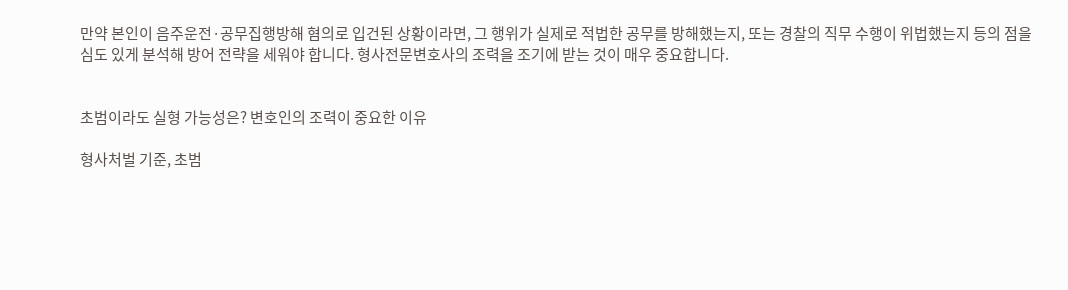만약 본인이 음주운전·공무집행방해 혐의로 입건된 상황이라면, 그 행위가 실제로 적법한 공무를 방해했는지, 또는 경찰의 직무 수행이 위법했는지 등의 점을 심도 있게 분석해 방어 전략을 세워야 합니다. 형사전문변호사의 조력을 조기에 받는 것이 매우 중요합니다.


초범이라도 실형 가능성은? 변호인의 조력이 중요한 이유

형사처벌 기준, 초범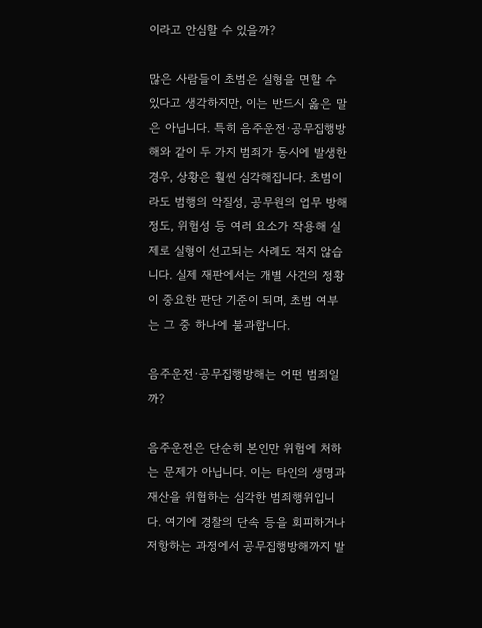이라고 안심할 수 있을까?

많은 사람들이 초범은 실형을 면할 수 있다고 생각하지만, 이는 반드시 옳은 말은 아닙니다. 특히 음주운전·공무집행방해와 같이 두 가지 범죄가 동시에 발생한 경우, 상황은 훨씬 심각해집니다. 초범이라도 범행의 악질성, 공무원의 업무 방해 정도, 위험성 등 여러 요소가 작용해 실제로 실형이 선고되는 사례도 적지 않습니다. 실제 재판에서는 개별 사건의 정황이 중요한 판단 기준이 되며, 초범 여부는 그 중 하나에 불과합니다.

음주운전·공무집행방해는 어떤 범죄일까?

음주운전은 단순히 본인만 위험에 처하는 문제가 아닙니다. 이는 타인의 생명과 재산을 위협하는 심각한 범죄행위입니다. 여기에 경찰의 단속 등을 회피하거나 저항하는 과정에서 공무집행방해까지 발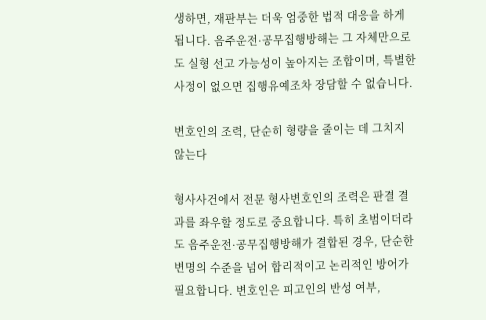생하면, 재판부는 더욱 엄중한 법적 대응을 하게 됩니다. 음주운전·공무집행방해는 그 자체만으로도 실형 선고 가능성이 높아지는 조합이며, 특별한 사정이 없으면 집행유예조차 장담할 수 없습니다.

변호인의 조력, 단순히 형량을 줄이는 데 그치지 않는다

형사사건에서 전문 형사변호인의 조력은 판결 결과를 좌우할 정도로 중요합니다. 특히 초범이더라도 음주운전·공무집행방해가 결합된 경우, 단순한 변명의 수준을 넘어 합리적이고 논리적인 방어가 필요합니다. 변호인은 피고인의 반성 여부,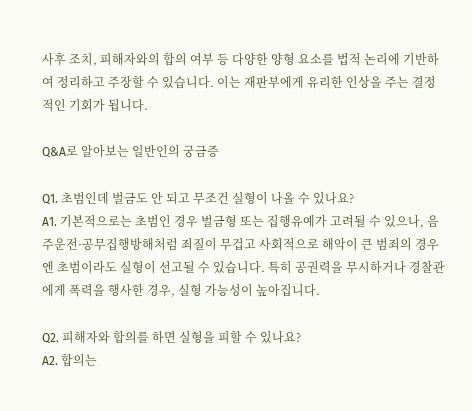사후 조치, 피해자와의 합의 여부 등 다양한 양형 요소를 법적 논리에 기반하여 정리하고 주장할 수 있습니다. 이는 재판부에게 유리한 인상을 주는 결정적인 기회가 됩니다.

Q&A로 알아보는 일반인의 궁금증

Q1. 초범인데 벌금도 안 되고 무조건 실형이 나올 수 있나요?
A1. 기본적으로는 초범인 경우 벌금형 또는 집행유예가 고려될 수 있으나, 음주운전·공무집행방해처럼 죄질이 무겁고 사회적으로 해악이 큰 범죄의 경우엔 초범이라도 실형이 선고될 수 있습니다. 특히 공권력을 무시하거나 경찰관에게 폭력을 행사한 경우, 실형 가능성이 높아집니다.

Q2. 피해자와 합의를 하면 실형을 피할 수 있나요?
A2. 합의는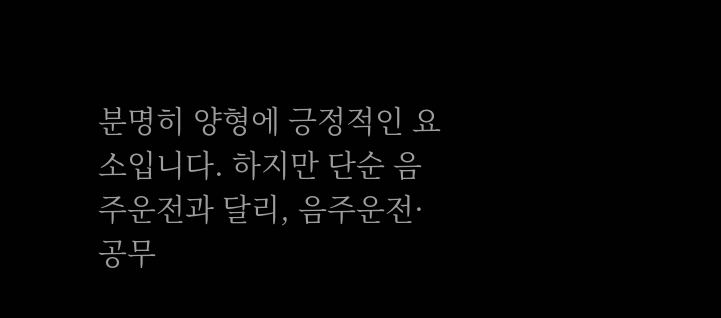분명히 양형에 긍정적인 요소입니다. 하지만 단순 음주운전과 달리, 음주운전·공무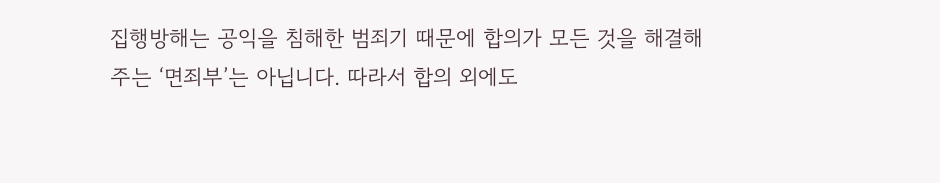집행방해는 공익을 침해한 범죄기 때문에 합의가 모든 것을 해결해주는 ‘면죄부’는 아닙니다. 따라서 합의 외에도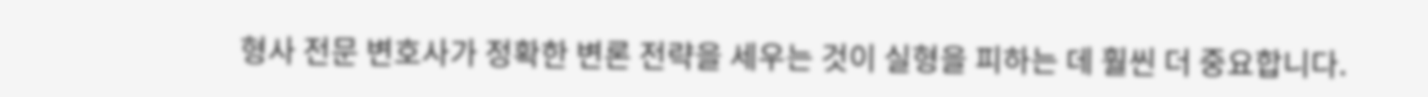형사 전문 변호사가 정확한 변론 전략을 세우는 것이 실형을 피하는 데 훨씬 더 중요합니다.